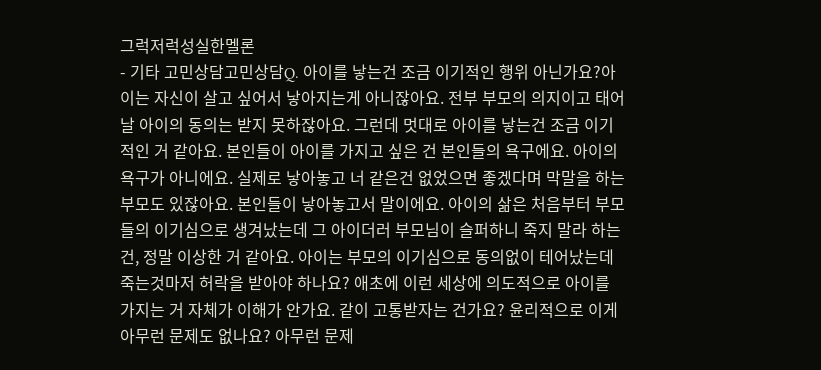그럭저럭성실한멜론
- 기타 고민상담고민상담Q. 아이를 낳는건 조금 이기적인 행위 아닌가요?아이는 자신이 살고 싶어서 낳아지는게 아니잖아요. 전부 부모의 의지이고 태어날 아이의 동의는 받지 못하잖아요. 그런데 멋대로 아이를 낳는건 조금 이기적인 거 같아요. 본인들이 아이를 가지고 싶은 건 본인들의 욕구에요. 아이의 욕구가 아니에요. 실제로 낳아놓고 너 같은건 없었으면 좋겠다며 막말을 하는 부모도 있잖아요. 본인들이 낳아놓고서 말이에요. 아이의 삶은 처음부터 부모들의 이기심으로 생겨났는데 그 아이더러 부모님이 슬퍼하니 죽지 말라 하는 건, 정말 이상한 거 같아요. 아이는 부모의 이기심으로 동의없이 테어났는데 죽는것마저 허락을 받아야 하나요? 애초에 이런 세상에 의도적으로 아이를 가지는 거 자체가 이해가 안가요. 같이 고통받자는 건가요? 윤리적으로 이게 아무런 문제도 없나요? 아무런 문제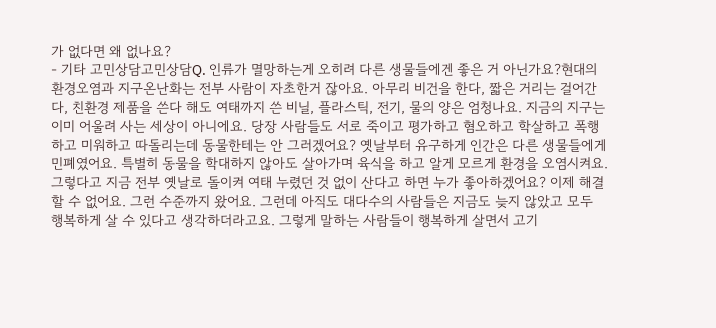가 없다면 왜 없나요?
- 기타 고민상담고민상담Q. 인류가 멸망하는게 오히려 다른 생물들에겐 좋은 거 아닌가요?현대의 환경오염과 지구온난화는 전부 사람이 자초한거 잖아요. 아무리 비건을 한다, 짧은 거리는 걸어간다, 친환경 제품을 쓴다 해도 여태까지 쓴 비닐, 플라스틱, 전기, 물의 양은 엄청나요. 지금의 지구는 이미 어울려 사는 세상이 아니에요. 당장 사람들도 서로 죽이고 평가하고 혐오하고 학살하고 폭행하고 미워하고 따돌리는데 동물한테는 안 그러겠어요? 옛날부터 유구하게 인간은 다른 생물들에게 민폐였어요. 특별히 동물을 학대하지 않아도 살아가며 육식을 하고 알게 모르게 환경을 오염시켜요. 그렇다고 지금 전부 옛날로 돌이켜 여태 누렸던 것 없이 산다고 하면 누가 좋아하겠어요? 이제 해결 할 수 없어요. 그런 수준까지 왔어요. 그런데 아직도 대다수의 사람들은 지금도 늦지 않았고 모두 행복하게 살 수 있다고 생각하더라고요. 그렇게 말하는 사람들이 행복하게 살면서 고기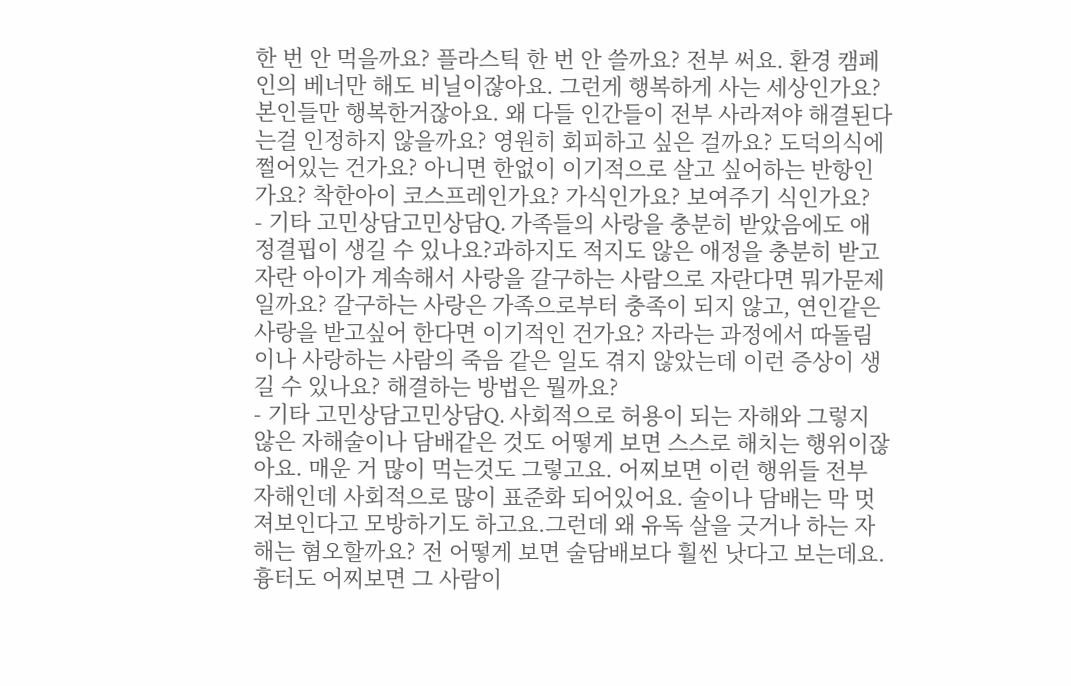한 번 안 먹을까요? 플라스틱 한 번 안 쓸까요? 전부 써요. 환경 캠페인의 베너만 해도 비닐이잖아요. 그런게 행복하게 사는 세상인가요? 본인들만 행복한거잖아요. 왜 다들 인간들이 전부 사라져야 해결된다는걸 인정하지 않을까요? 영원히 회피하고 싶은 걸까요? 도덕의식에 쩔어있는 건가요? 아니면 한없이 이기적으로 살고 싶어하는 반항인가요? 착한아이 코스프레인가요? 가식인가요? 보여주기 식인가요?
- 기타 고민상담고민상담Q. 가족들의 사랑을 충분히 받았음에도 애정결핍이 생길 수 있나요?과하지도 적지도 않은 애정을 충분히 받고 자란 아이가 계속해서 사랑을 갈구하는 사람으로 자란다면 뭐가문제일까요? 갈구하는 사랑은 가족으로부터 충족이 되지 않고, 연인같은 사랑을 받고싶어 한다면 이기적인 건가요? 자라는 과정에서 따돌림이나 사랑하는 사람의 죽음 같은 일도 겪지 않았는데 이런 증상이 생길 수 있나요? 해결하는 방법은 뭘까요?
- 기타 고민상담고민상담Q. 사회적으로 허용이 되는 자해와 그렇지 않은 자해술이나 담배같은 것도 어떻게 보면 스스로 해치는 행위이잖아요. 매운 거 많이 먹는것도 그렇고요. 어찌보면 이런 행위들 전부 자해인데 사회적으로 많이 표준화 되어있어요. 술이나 담배는 막 멋져보인다고 모방하기도 하고요.그런데 왜 유독 살을 긋거나 하는 자해는 혐오할까요? 전 어떻게 보면 술담배보다 훨씬 낫다고 보는데요. 흉터도 어찌보면 그 사람이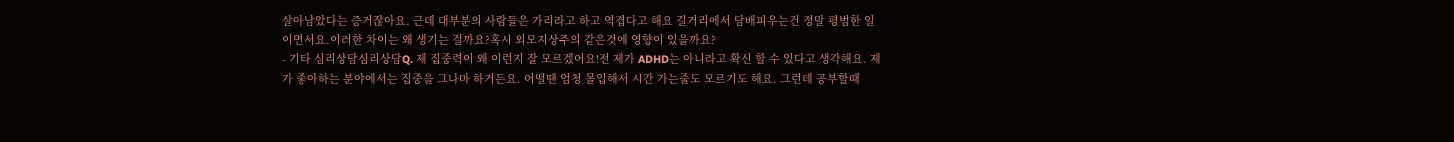살아남았다는 증거잖아요. 근데 대부분의 사람들은 가리라고 하고 역겹다고 해요 길거리에서 담배피우는건 정말 평범한 일이면서요.이러한 차이는 왜 생기는 걸까요?혹시 외모지상주의 같은것에 영향이 있을까요?
- 기타 심리상담심리상담Q. 제 집중력이 왜 이런지 잘 모르겠어요!전 제가 ADHD는 아니라고 확신 할 수 있다고 생각해요. 제가 좋아하는 분야에서는 집중을 그나마 하거든요. 어떨땐 엄청 몰입해서 시간 가는줄도 모르기도 해요. 그런데 공부할때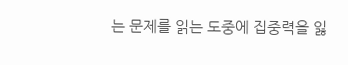는 문제를 읽는 도중에 집중력을 잃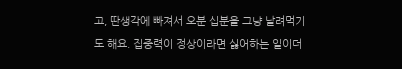고, 딴생각에 빠져서 오분 십분을 그냥 날려먹기도 해요. 집중력이 정상이라면 싫어하는 일이더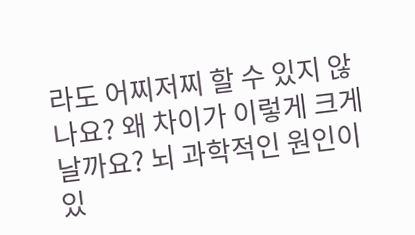라도 어찌저찌 할 수 있지 않나요? 왜 차이가 이렇게 크게 날까요? 뇌 과학적인 원인이 있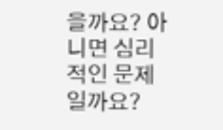을까요? 아니면 심리적인 문제일까요?